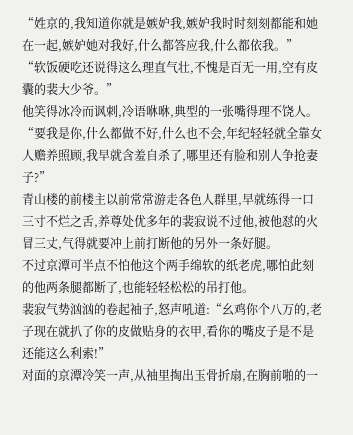“姓京的,我知道你就是嫉妒我,嫉妒我时时刻刻都能和她在一起,嫉妒她对我好,什么都答应我,什么都依我。”
“软饭硬吃还说得这么理直气壮,不愧是百无一用,空有皮囊的裴大少爷。”
他笑得冰冷而讽刺,冷语咻咻,典型的一张嘴得理不饶人。
“要我是你,什么都做不好,什么也不会,年纪轻轻就全靠女人赡养照顾,我早就含羞自杀了,哪里还有脸和别人争抢妻子?”
青山楼的前楼主以前常常游走各色人群里,早就练得一口三寸不烂之舌,养尊处优多年的裴寂说不过他,被他怼的火冒三丈,气得就要冲上前打断他的另外一条好腿。
不过京潭可半点不怕他这个两手绵软的纸老虎,哪怕此刻的他两条腿都断了,也能轻轻松松的吊打他。
裴寂气势汹汹的卷起袖子,怒声吼道:“幺鸡你个八万的,老子现在就扒了你的皮做贴身的衣甲,看你的嘴皮子是不是还能这么利索!”
对面的京潭冷笑一声,从袖里掏出玉骨折扇,在胸前啪的一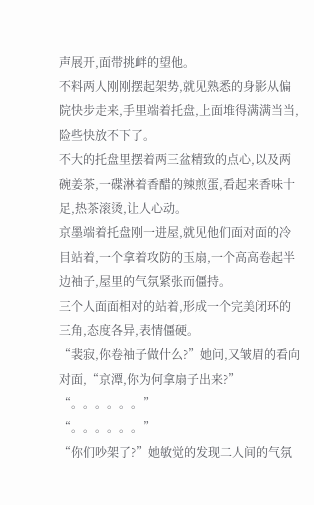声展开,面带挑衅的望他。
不料两人刚刚摆起架势,就见熟悉的身影从偏院快步走来,手里端着托盘,上面堆得满满当当,险些快放不下了。
不大的托盘里摆着两三盆精致的点心,以及两碗姜茶,一碟淋着香醋的辣煎蛋,看起来香味十足,热茶滚烫,让人心动。
京墨端着托盘刚一进屋,就见他们面对面的冷目站着,一个拿着攻防的玉扇,一个高高卷起半边袖子,屋里的气氛紧张而僵持。
三个人面面相对的站着,形成一个完美闭环的三角,态度各异,表情僵硬。
“裴寂,你卷袖子做什么?”她问,又皱眉的看向对面,“京潭,你为何拿扇子出来?”
“。。。。。。”
“。。。。。。”
“你们吵架了?”她敏觉的发现二人间的气氛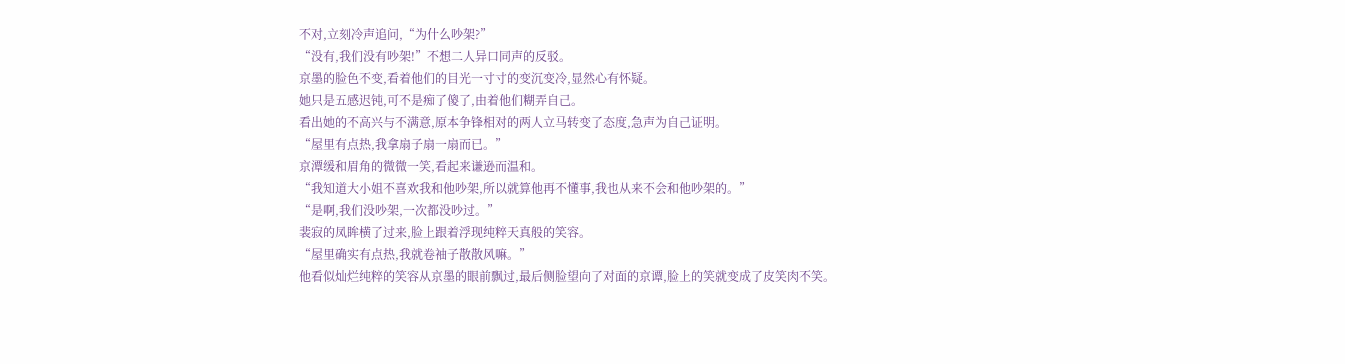不对,立刻冷声追问,“为什么吵架?”
“没有,我们没有吵架!”不想二人异口同声的反驳。
京墨的脸色不变,看着他们的目光一寸寸的变沉变冷,显然心有怀疑。
她只是五感迟钝,可不是痴了傻了,由着他们糊弄自己。
看出她的不高兴与不满意,原本争锋相对的两人立马转变了态度,急声为自己证明。
“屋里有点热,我拿扇子扇一扇而已。”
京潭缓和眉角的微微一笑,看起来谦逊而温和。
“我知道大小姐不喜欢我和他吵架,所以就算他再不懂事,我也从来不会和他吵架的。”
“是啊,我们没吵架,一次都没吵过。”
裴寂的凤眸横了过来,脸上跟着浮现纯粹天真般的笑容。
“屋里确实有点热,我就卷袖子散散风嘛。”
他看似灿烂纯粹的笑容从京墨的眼前飘过,最后侧脸望向了对面的京谭,脸上的笑就变成了皮笑肉不笑。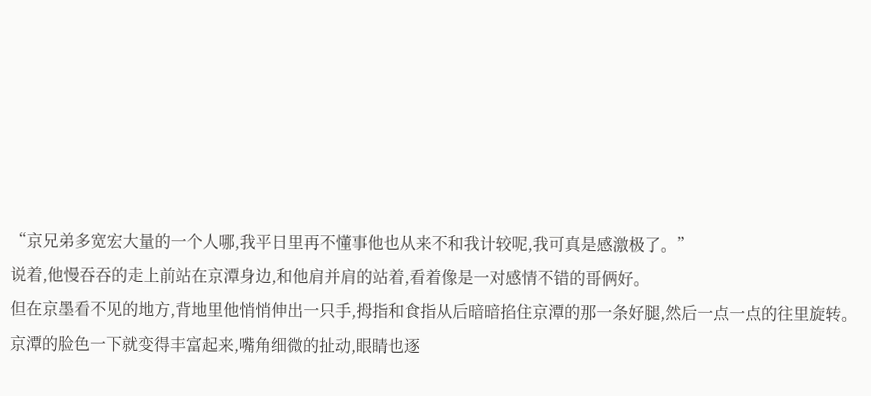“京兄弟多宽宏大量的一个人哪,我平日里再不懂事他也从来不和我计较呢,我可真是感激极了。”
说着,他慢吞吞的走上前站在京潭身边,和他肩并肩的站着,看着像是一对感情不错的哥俩好。
但在京墨看不见的地方,背地里他悄悄伸出一只手,拇指和食指从后暗暗掐住京潭的那一条好腿,然后一点一点的往里旋转。
京潭的脸色一下就变得丰富起来,嘴角细微的扯动,眼睛也逐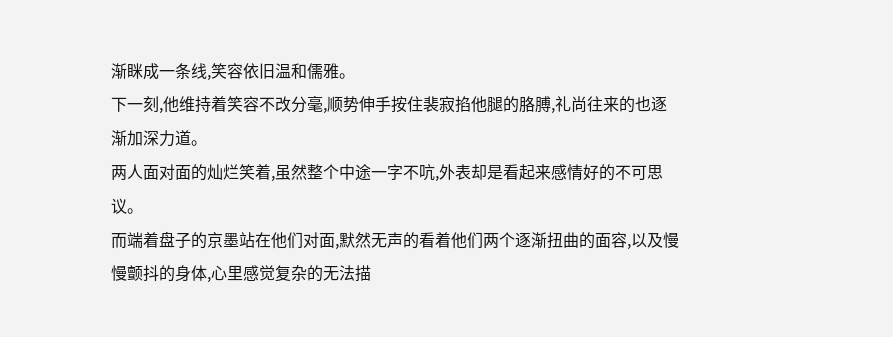渐眯成一条线,笑容依旧温和儒雅。
下一刻,他维持着笑容不改分毫,顺势伸手按住裴寂掐他腿的胳膊,礼尚往来的也逐渐加深力道。
两人面对面的灿烂笑着,虽然整个中途一字不吭,外表却是看起来感情好的不可思议。
而端着盘子的京墨站在他们对面,默然无声的看着他们两个逐渐扭曲的面容,以及慢慢颤抖的身体,心里感觉复杂的无法描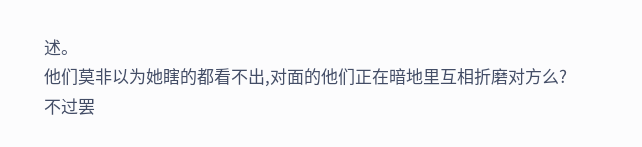述。
他们莫非以为她瞎的都看不出,对面的他们正在暗地里互相折磨对方么?
不过罢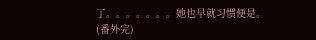了。。。。。。。她也早就习惯便是。
(番外完)